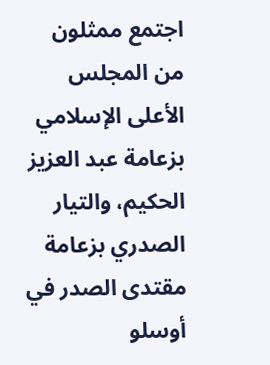اجتمع ممثلون من المجلس الأعلى الإسلامي بزعامة عبد العزيز الحكيم، والتيار الصدري بزعامة مقتدى الصدر في أوسلو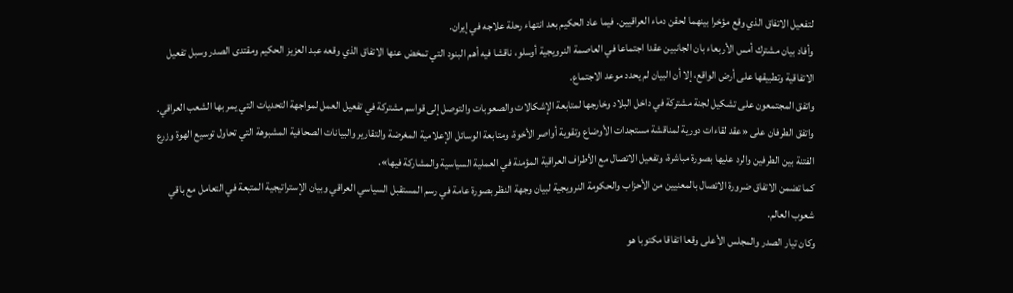لتفعيل الاتفاق الذي وقع مؤخرا بينهما لحقن دماء العراقيين. فيما عاد الحكيم بعد انتهاء رحلة علاجه في إيران.
وأفاد بيان مشترك أمس الأربعاء بان الجانبين عقدا اجتماعا في العاصمة النرويجية أوسلو، ناقشا فيه أهم البنود التي تمخض عنها الاتفاق الذي وقعه عبد العزيز الحكيم ومقتدى الصدر وسبل تفعيل الاتفاقية وتطبيقها على أرض الواقع، إلا أن البيان لم يحدد موعد الاجتماع.
واتفق المجتمعون على تشكيل لجنة مشتركة في داخل البلاد وخارجها لمتابعة الإشكالات والصعوبات والتوصل إلى قواسم مشتركة في تفعيل العمل لمواجهة التحديات التي يمر بها الشعب العراقي.
واتفق الطرفان على «عقد لقاءات دورية لمناقشة مستجدات الأوضاع وتقوية أواصر الأخوة، ومتابعة الوسائل الإعلامية المغرضة والتقارير والبيانات الصحافية المشبوهة التي تحاول توسيع الهوة وزرع الفتنة بين الطرفين والرد عليها بصورة مباشرة، وتفعيل الاتصال مع الأطراف العراقية المؤمنة في العملية السياسية والمشاركة فيها».
كما تضمن الاتفاق ضرورة الاتصال بالمعنيين من الأحزاب والحكومة النرويجية لبيان وجهة النظر بصورة عامة في رسم المستقبل السياسي العراقي وبيان الإستراتيجية المتبعة في التعامل مع باقي شعوب العالم.
وكان تيار الصدر والمجلس الأعلى وقعا اتفاقا مكتوبا هو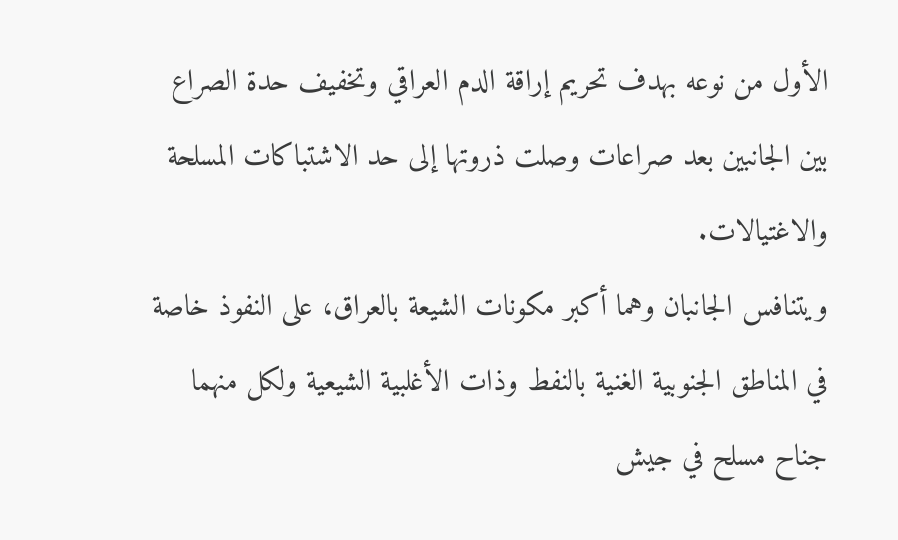الأول من نوعه بهدف تحريم إراقة الدم العراقي وتخفيف حدة الصراع بين الجانبين بعد صراعات وصلت ذروتها إلى حد الاشتباكات المسلحة والاغتيالات.
ويتنافس الجانبان وهما أكبر مكونات الشيعة بالعراق، على النفوذ خاصة في المناطق الجنوبية الغنية بالنفط وذات الأغلبية الشيعية ولكل منهما جناح مسلح في جيش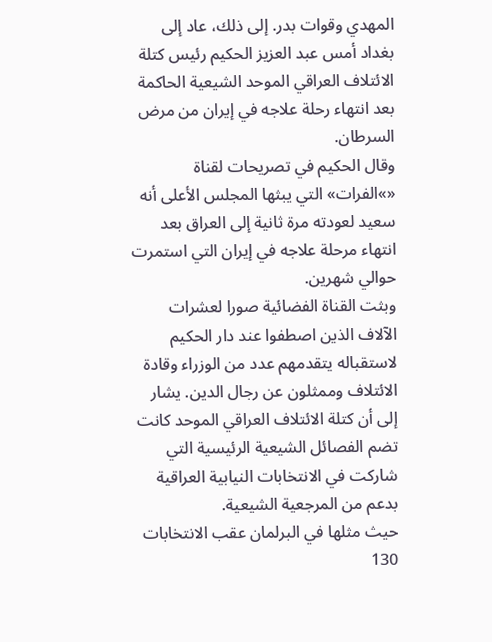المهدي وقوات بدر. إلى ذلك، عاد إلى بغداد أمس عبد العزيز الحكيم رئيس كتلة الائتلاف العراقي الموحد الشيعية الحاكمة بعد انتهاء رحلة علاجه في إيران من مرض السرطان.
وقال الحكيم في تصريحات لقناة «»الفرات» التي يبثها المجلس الأعلى أنه سعيد لعودته مرة ثانية إلى العراق بعد انتهاء مرحلة علاجه في إيران التي استمرت حوالي شهرين.
وبثت القناة الفضائية صورا لعشرات الآلاف الذين اصطفوا عند دار الحكيم لاستقباله يتقدمهم عدد من الوزراء وقادة الائتلاف وممثلون عن رجال الدين. يشار إلى أن كتلة الائتلاف العراقي الموحد كانت تضم الفصائل الشيعية الرئيسية التي شاركت في الانتخابات النيابية العراقية بدعم من المرجعية الشيعية.
حيث مثلها في البرلمان عقب الانتخابات 130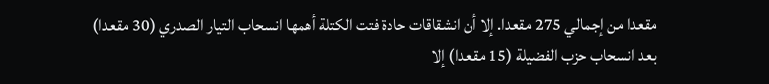مقعدا من إجمالي 275 مقعدا. إلا أن انشقاقات حادة فتت الكتلة أهمها انسحاب التيار الصدري (30 مقعدا) بعد انسحاب حزب الفضيلة (15 مقعدا) إلا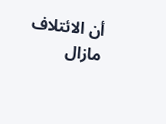أن الائتلاف مازال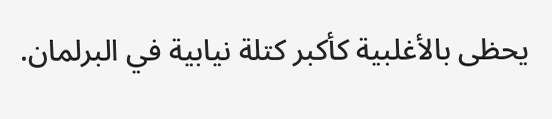يحظى بالأغلبية كأكبر كتلة نيابية في البرلمان.